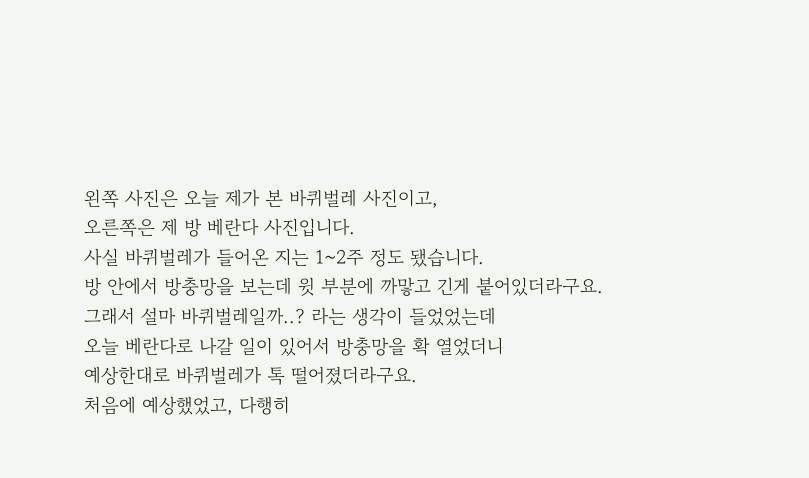왼쪽 사진은 오늘 제가 본 바퀴벌레 사진이고,
오른쪽은 제 방 베란다 사진입니다.
사실 바퀴벌레가 들어온 지는 1~2주 정도 됐습니다.
방 안에서 방충망을 보는데 윗 부분에 까맣고 긴게 붙어있더라구요.
그래서 설마 바퀴벌레일까..? 라는 생각이 들었었는데
오늘 베란다로 나갈 일이 있어서 방충망을 확 열었더니
예상한대로 바퀴벌레가 톡 떨어졌더라구요.
처음에 예상했었고, 다행히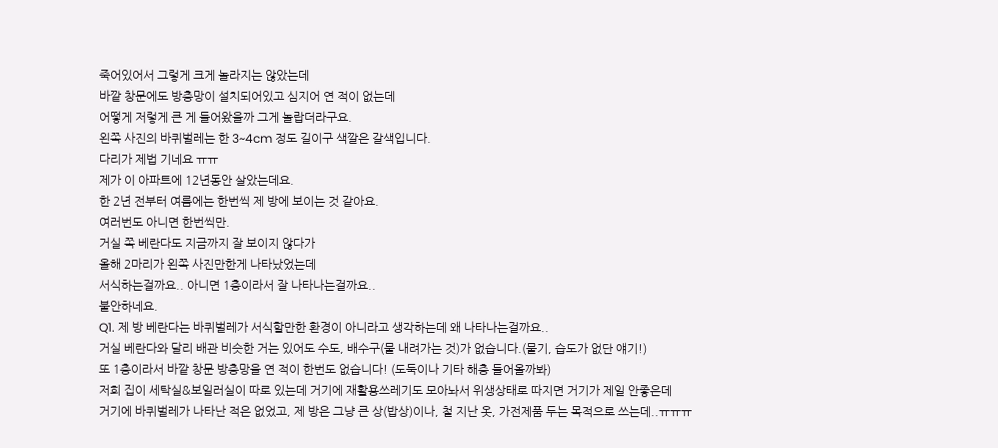죽어있어서 그렇게 크게 놀라지는 않았는데
바깥 창문에도 방충망이 설치되어있고 심지어 연 적이 없는데
어떻게 저렇게 큰 게 들어왔을까 그게 놀랍더라구요.
왼쪽 사진의 바퀴벌레는 한 3~4cm 정도 길이구 색깔은 갈색입니다.
다리가 제법 기네요 ㅠㅠ
제가 이 아파트에 12년동안 살았는데요.
한 2년 전부터 여름에는 한번씩 제 방에 보이는 것 같아요.
여러번도 아니면 한번씩만.
거실 쪽 베란다도 지금까지 잘 보이지 않다가
올해 2마리가 왼쪽 사진만한게 나타났었는데
서식하는걸까요.. 아니면 1층이라서 잘 나타나는걸까요..
불안하네요.
Q1. 제 방 베란다는 바퀴벌레가 서식할만한 환경이 아니라고 생각하는데 왜 나타나는걸까요..
거실 베란다와 달리 배관 비슷한 거는 있어도 수도, 배수구(물 내려가는 것)가 없습니다.(물기, 습도가 없단 얘기!)
또 1층이라서 바깥 창문 방충망을 연 적이 한번도 없습니다! (도둑이나 기타 해충 들어올까봐)
저희 집이 세탁실&보일러실이 따로 있는데 거기에 재활용쓰레기도 모아놔서 위생상태로 따지면 거기가 제일 안좋은데
거기에 바퀴벌레가 나타난 적은 없었고, 제 방은 그냥 큰 상(밥상)이나, 철 지난 옷, 가전제품 두는 목적으로 쓰는데..ㅠㅠㅠ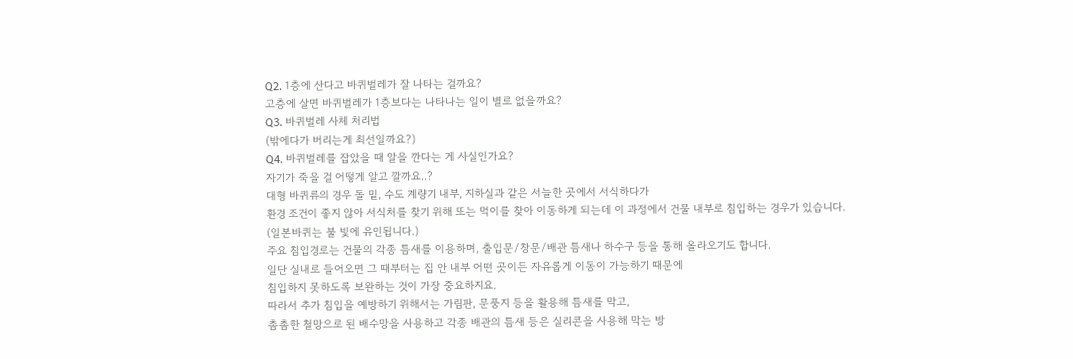Q2. 1층에 산다고 바퀴벌레가 잘 나타는 걸까요?
고층에 살면 바퀴벌레가 1층보다는 나타나는 일이 별로 없을까요?
Q3. 바퀴벌레 사체 처리법
(밖에다가 버리는게 최선일까요?)
Q4. 바퀴벌레를 잡았을 때 알을 깐다는 게 사실인가요?
자기가 죽을 걸 어떻게 알고 깔까요..?
대형 바퀴류의 경우 돌 밑, 수도 계량기 내부, 지하실과 같은 서늘한 곳에서 서식하다가
환경 조건이 좋지 않아 서식처를 찾기 위해 또는 먹이를 찾아 이동하게 되는데 이 과정에서 건물 내부로 침입하는 경우가 있습니다.
(일본바퀴는 불 빛에 유인됩니다.)
주요 침입경로는 건물의 각종 틈새를 이용하며, 출입문/창문/배관 틈새나 하수구 등을 통해 올라오기도 합니다.
일단 실내로 들어오면 그 때부터는 집 안 내부 어떤 곳이든 자유롭게 이동이 가능하기 때문에
침입하지 못하도록 보완하는 것이 가장 중요하지요.
따라서 추가 침입을 예방하기 위해서는 가림판, 문풍지 등을 활용해 틈새를 막고,
촘촘한 철망으로 된 배수망을 사용하고 각종 배관의 틈새 등은 실리콘을 사용해 막는 방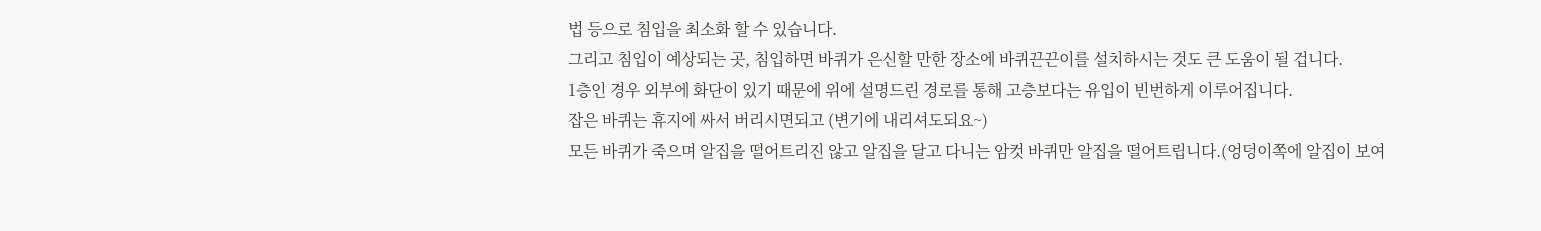법 등으로 침입을 최소화 할 수 있습니다.
그리고 침입이 예상되는 곳, 침입하면 바퀴가 은신할 만한 장소에 바퀴끈끈이를 설치하시는 것도 큰 도움이 될 겁니다.
1층인 경우 외부에 화단이 있기 때문에 위에 설명드린 경로를 통해 고층보다는 유입이 빈번하게 이루어집니다.
잡은 바퀴는 휴지에 싸서 버리시면되고 (변기에 내리셔도되요~)
모든 바퀴가 죽으며 알집을 떨어트리진 않고 알집을 달고 다니는 암컷 바퀴만 알집을 떨어트립니다.(엉덩이쪽에 알집이 보여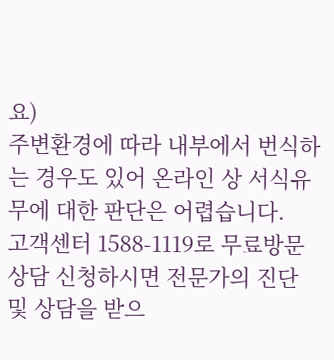요)
주변환경에 따라 내부에서 번식하는 경우도 있어 온라인 상 서식유무에 대한 판단은 어렵습니다.
고객센터 1588-1119로 무료방문상담 신청하시면 전문가의 진단 및 상담을 받으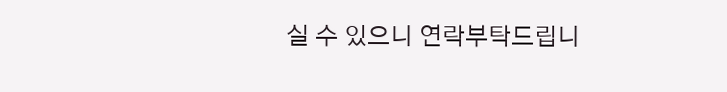실 수 있으니 연락부탁드립니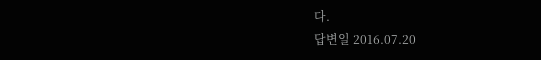다.
답변일 2016.07.20